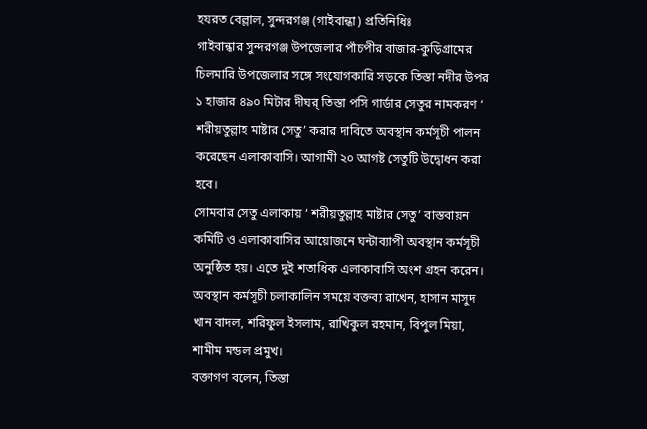হযরত বেল্লাল, সুন্দরগঞ্জ (গাইবান্ধা) প্রতিনিধিঃ
গাইবান্ধার সুন্দরগঞ্জ উপজেলার পাঁচপীর বাজার-কুড়িগ্রামের চিলমারি উপজেলার সঙ্গে সংযোগকারি সড়কে তিস্তা নদীর উপর ১ হাজার ৪৯০ মিটার দীঘর্ তিস্তা পসি গার্ডার সেতুর নামকরণ ‘ শরীয়তুল্লাহ মাষ্টার সেতু’ করার দাবিতে অবস্থান কর্মসূচী পালন করেছেন এলাকাবাসি। আগামী ২০ আগষ্ট সেতুটি উদ্বোধন করা হবে।
সোমবার সেতু এলাকায় ‘ শরীয়তুল্লাহ মাষ্টার সেতু’ বাস্তবায়ন কমিটি ও এলাকাবাসির আয়োজনে ঘন্টাব্যাপী অবস্থান কর্মসূচী অনুষ্ঠিত হয়। এতে দুই শতাধিক এলাকাবাসি অংশ গ্রহন করেন। অবস্থান কর্মসূচী চলাকালিন সময়ে বক্তব্য রাখেন, হাসান মাসুদ খান বাদল, শরিফুল ইসলাম, রাখিকুল রহমান, বিপুল মিয়া, শামীম মন্ডল প্রমুখ।
বক্তাগণ বলেন, তিস্তা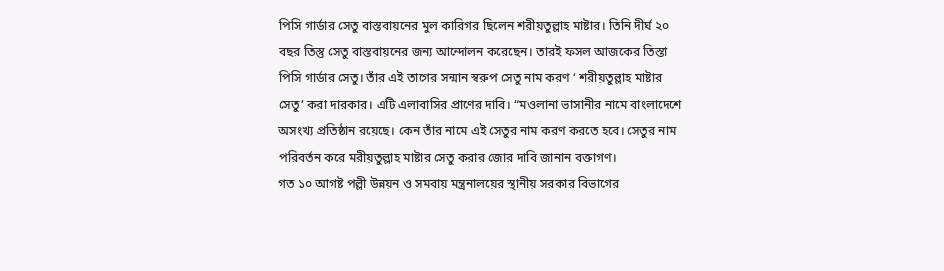পিসি গার্ডার সেতু বাস্তবায়নের মুল কারিগর ছিলেন শরীয়তুল্লাহ মাষ্টার। তিনি দীর্ঘ ২০ বছর তিস্তু সেতু বাস্তবায়নের জন্য আন্দোলন করেছেন। তারই ফসল আজকের তিস্তা পিসি গার্ডার সেতু। তাঁর এই তাগের সন্মান স্বরুপ সেতু নাম করণ ‘ শরীয়তুল্লাহ মাষ্টার সেতু’ করা দারকার। এটি এলাবাসির প্রাণের দাবি। “মওলানা ভাসানীর নামে বাংলাদেশে অসংখ্য প্রতিষ্ঠান রয়েছে। কেন তাঁর নামে এই সেতুর নাম করণ করতে হবে। সেতুর নাম পরিবর্তন করে মরীয়তুল্লাহ মাষ্টার সেতু করার জোর দাবি জানান বক্তাগণ।
গত ১০ আগষ্ট পল্লী উন্নয়ন ও সমবায় মন্ত্রনালয়ের স্থানীয় সরকার বিভাগের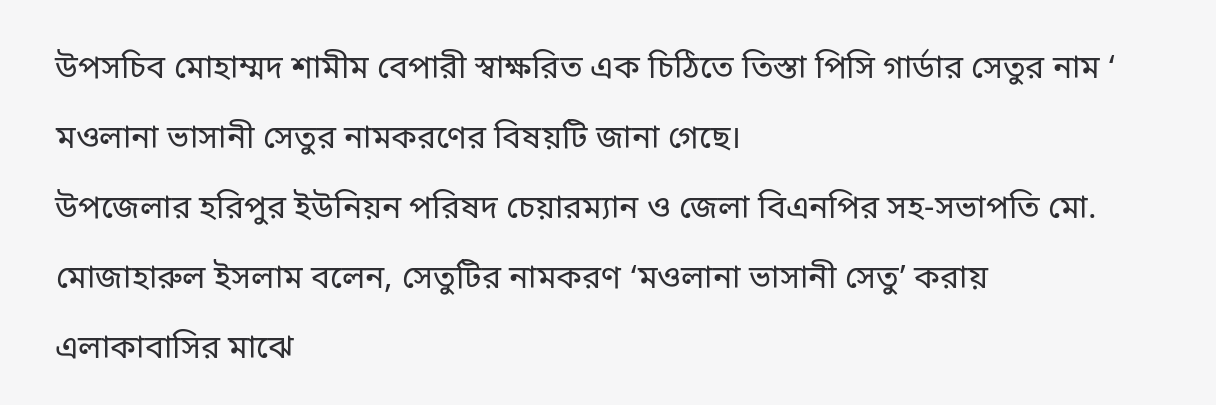উপসচিব মোহাম্মদ শামীম বেপারী স্বাক্ষরিত এক চিঠিতে তিস্তা পিসি গার্ডার সেতুর নাম ‘ মওলানা ভাসানী সেতুর নামকরণের বিষয়টি জানা গেছে।
উপজেলার হরিপুর ইউনিয়ন পরিষদ চেয়ারম্যান ও জেলা বিএনপির সহ-সভাপতি মো. মোজাহারুল ইসলাম বলেন, সেতুটির নামকরণ ‘মওলানা ভাসানী সেতু’ করায় এলাকাবাসির মাঝে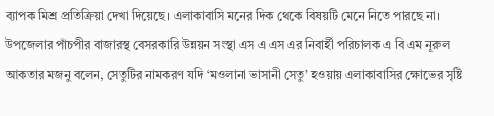ব্যাপক মিশ্র প্রতিক্রিয়া দেখা দিয়েছে। এলাকাবাসি মনের দিক থেকে বিষয়টি মেনে নিতে পারছে না।
উপজেলার পাঁচপীর বাজারস্থ বেসরকারি উন্নয়ন সংস্থা এস এ এস এর নিবার্হী পরিচালক এ বি এম নূরুল আকতার মজনু বলেন, সেতুটির নামকরণ যদি ‘মওলানা ভাসানী সেতু’ হওয়ায় এলাকাবাসির ক্ষোভের সৃষ্টি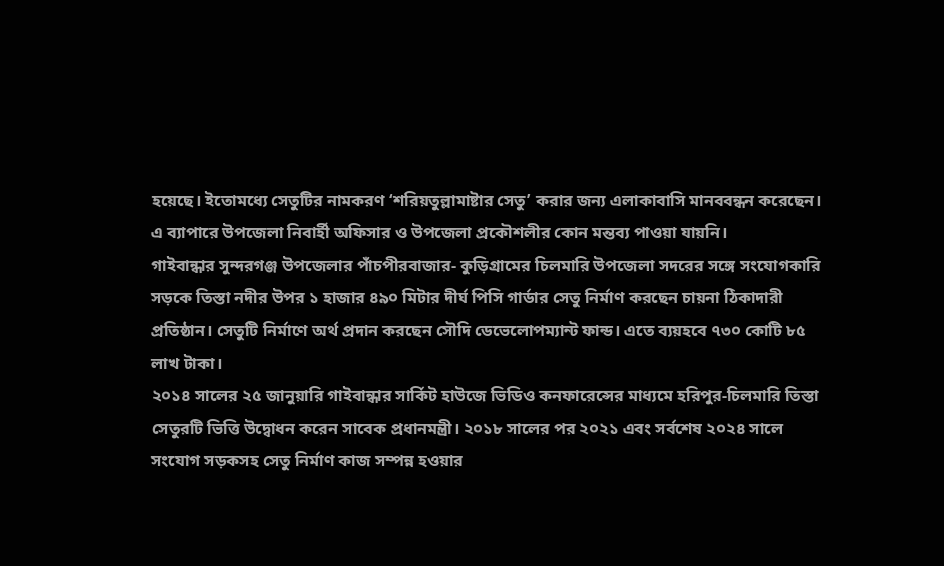হয়েছে। ইতোমধ্যে সেতুটির নামকরণ ‘শরিয়তুল্লামাষ্টার সেতু’ করার জন্য এলাকাবাসি মানববন্ধন করেছেন।
এ ব্যাপারে উপজেলা নিবার্হী অফিসার ও উপজেলা প্রকৌশলীর কোন মন্তব্য পাওয়া যায়নি।
গাইবান্ধার সুন্দরগঞ্জ উপজেলার পাঁচপীরবাজার- কুড়িগ্রামের চিলমারি উপজেলা সদরের সঙ্গে সংযোগকারি সড়কে তিস্তা নদীর উপর ১ হাজার ৪৯০ মিটার দীর্ঘ পিসি গার্ডার সেতু নির্মাণ করছেন চায়না ঠিকাদারী প্রতিষ্ঠান। সেতুটি নির্মাণে অর্থ প্রদান করছেন সৌদি ডেভেলোপম্যান্ট ফান্ড। এতে ব্যয়হবে ৭৩০ কোটি ৮৫ লাখ টাকা।
২০১৪ সালের ২৫ জানুয়ারি গাইবান্ধার সার্কিট হাউজে ভিডিও কনফারেন্সের মাধ্যমে হরিপুর-চিলমারি তিস্তা সেতুরটি ভিত্তি উদ্বোধন করেন সাবেক প্রধানমন্ত্রী। ২০১৮ সালের পর ২০২১ এবং সর্বশেষ ২০২৪ সালে সংযোগ সড়কসহ সেতু নির্মাণ কাজ সম্পন্ন হওয়ার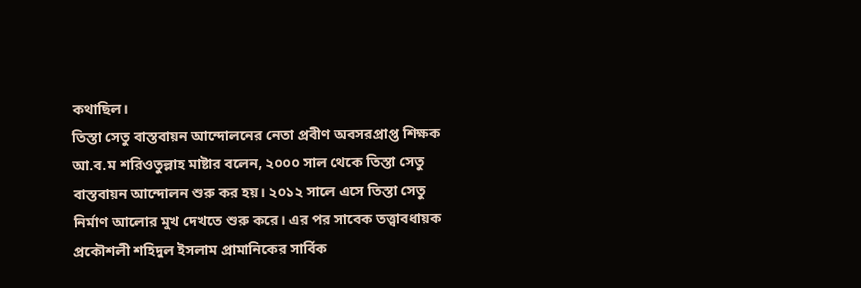কথাছিল।
তিস্তা সেতু বাস্তবায়ন আন্দোলনের নেতা প্রবীণ অবসরপ্রাপ্ত শিক্ষক আ.ব.ম শরিওতুল্লাহ মাষ্টার বলেন, ২০০০ সাল থেকে তিস্তা সেতু বাস্তবায়ন আন্দোলন শুরু কর হয়। ২০১২ সালে এসে তিস্তা সেতু নির্মাণ আলোর মুখ দেখতে শুরু করে। এর পর সাবেক তত্ত্বাবধায়ক প্রকৌশলী শহিদুল ইসলাম প্রামানিকের সার্বিক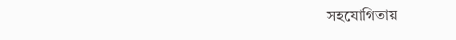সহযোগিতায়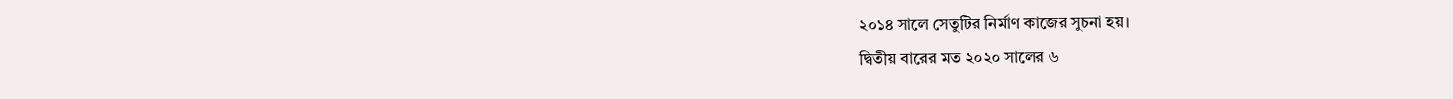২০১৪ সালে সেতুটির নির্মাণ কাজের সুচনা হয়।
দ্বিতীয় বারের মত ২০২০ সালের ৬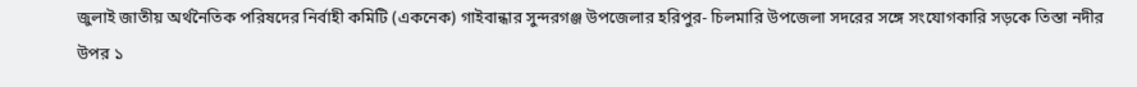জুলাই জাতীয় অর্থনৈতিক পরিষদের নির্বাহী কমিটি (একনেক) গাইবান্ধার সুন্দরগঞ্জ উপজেলার হরিপুর- চিলমারি উপজেলা সদরের সঙ্গে সংযোগকারি সড়কে তিস্তা নদীর উপর ১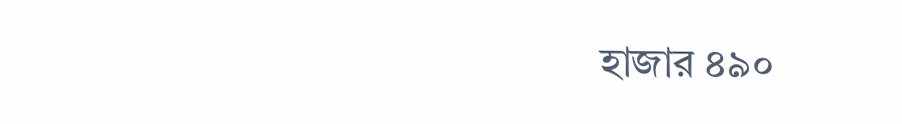হাজার ৪৯০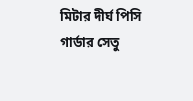মিটার দীর্ঘ পিসি গার্ডার সেতু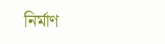নির্মাণ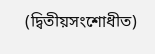(দ্বিতীয়সংশোধীত)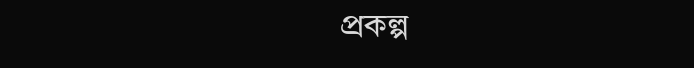প্রকল্প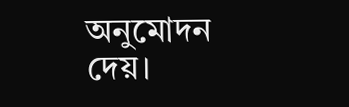অনুমোদন দেয়।